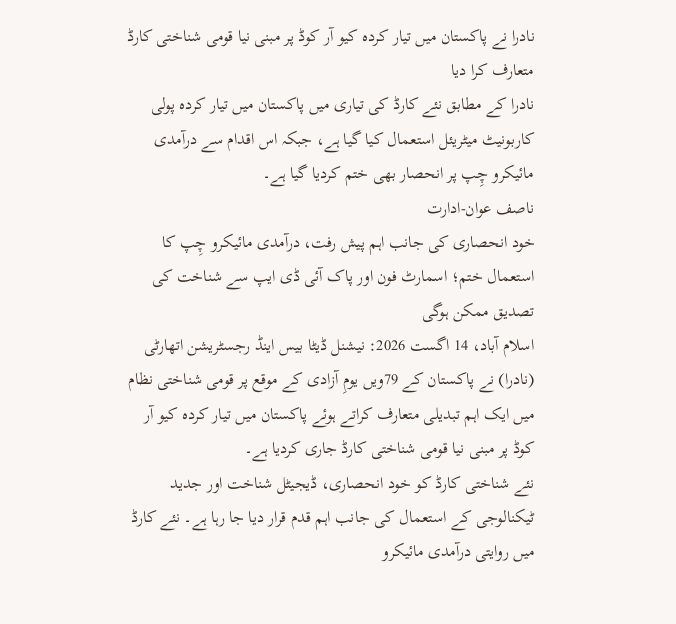نادرا نے پاکستان میں تیار کردہ کیو آر کوڈ پر مبنی نیا قومی شناختی کارڈ متعارف کرا دیا
نادرا کے مطابق نئے کارڈ کی تیاری میں پاکستان میں تیار کردہ پولی کاربونیٹ میٹریئل استعمال کیا گیا ہے، جبکہ اس اقدام سے درآمدی مائیکرو چِپ پر انحصار بھی ختم کردیا گیا ہے۔
ناصف عوان-ادارت
خود انحصاری کی جانب اہم پیش رفت، درآمدی مائیکرو چِپ کا استعمال ختم؛ اسمارٹ فون اور پاک آئی ڈی ایپ سے شناخت کی تصدیق ممکن ہوگی
اسلام آباد، 14 اگست 2026: نیشنل ڈیٹا بیس اینڈ رجسٹریشن اتھارٹی (نادرا) نے پاکستان کے 79ویں یومِ آزادی کے موقع پر قومی شناختی نظام میں ایک اہم تبدیلی متعارف کراتے ہوئے پاکستان میں تیار کردہ کیو آر کوڈ پر مبنی نیا قومی شناختی کارڈ جاری کردیا ہے۔
نئے شناختی کارڈ کو خود انحصاری، ڈیجیٹل شناخت اور جدید ٹیکنالوجی کے استعمال کی جانب اہم قدم قرار دیا جا رہا ہے۔ نئے کارڈ میں روایتی درآمدی مائیکرو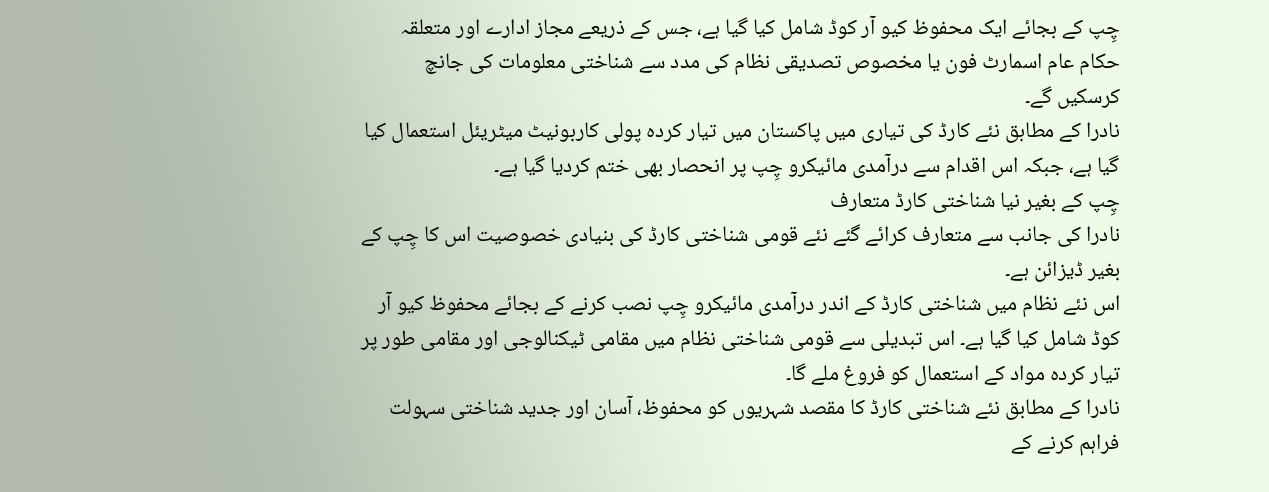چِپ کے بجائے ایک محفوظ کیو آر کوڈ شامل کیا گیا ہے، جس کے ذریعے مجاز ادارے اور متعلقہ حکام عام اسمارٹ فون یا مخصوص تصدیقی نظام کی مدد سے شناختی معلومات کی جانچ کرسکیں گے۔
نادرا کے مطابق نئے کارڈ کی تیاری میں پاکستان میں تیار کردہ پولی کاربونیٹ میٹریئل استعمال کیا گیا ہے، جبکہ اس اقدام سے درآمدی مائیکرو چِپ پر انحصار بھی ختم کردیا گیا ہے۔
چِپ کے بغیر نیا شناختی کارڈ متعارف
نادرا کی جانب سے متعارف کرائے گئے نئے قومی شناختی کارڈ کی بنیادی خصوصیت اس کا چِپ کے بغیر ڈیزائن ہے۔
اس نئے نظام میں شناختی کارڈ کے اندر درآمدی مائیکرو چِپ نصب کرنے کے بجائے محفوظ کیو آر کوڈ شامل کیا گیا ہے۔ اس تبدیلی سے قومی شناختی نظام میں مقامی ٹیکنالوجی اور مقامی طور پر تیار کردہ مواد کے استعمال کو فروغ ملے گا۔
نادرا کے مطابق نئے شناختی کارڈ کا مقصد شہریوں کو محفوظ، آسان اور جدید شناختی سہولت فراہم کرنے کے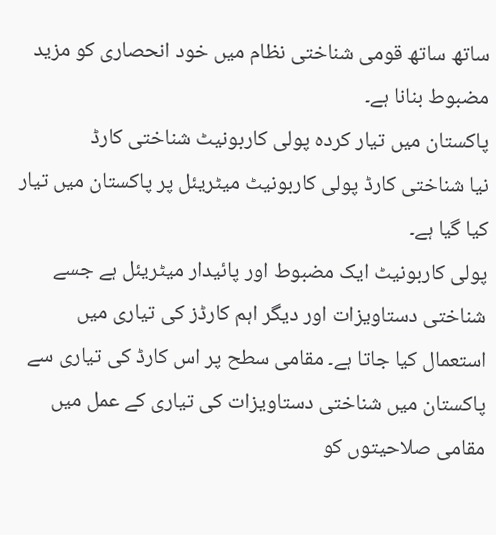ساتھ ساتھ قومی شناختی نظام میں خود انحصاری کو مزید مضبوط بنانا ہے۔
پاکستان میں تیار کردہ پولی کاربونیٹ شناختی کارڈ
نیا شناختی کارڈ پولی کاربونیٹ میٹریئل پر پاکستان میں تیار کیا گیا ہے۔
پولی کاربونیٹ ایک مضبوط اور پائیدار میٹریئل ہے جسے شناختی دستاویزات اور دیگر اہم کارڈز کی تیاری میں استعمال کیا جاتا ہے۔ مقامی سطح پر اس کارڈ کی تیاری سے پاکستان میں شناختی دستاویزات کی تیاری کے عمل میں مقامی صلاحیتوں کو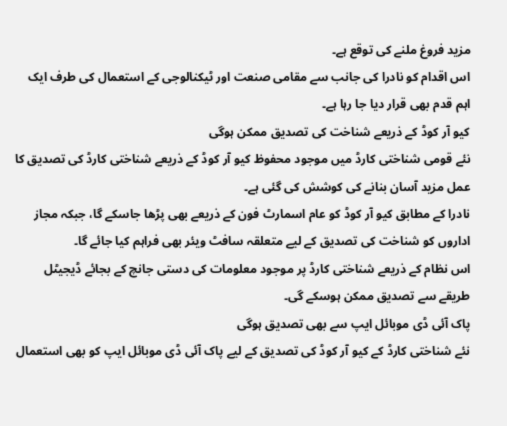مزید فروغ ملنے کی توقع ہے۔
اس اقدام کو نادرا کی جانب سے مقامی صنعت اور ٹیکنالوجی کے استعمال کی طرف ایک اہم قدم بھی قرار دیا جا رہا ہے۔
کیو آر کوڈ کے ذریعے شناخت کی تصدیق ممکن ہوگی
نئے قومی شناختی کارڈ میں موجود محفوظ کیو آر کوڈ کے ذریعے شناختی کارڈ کی تصدیق کا عمل مزید آسان بنانے کی کوشش کی گئی ہے۔
نادرا کے مطابق کیو آر کوڈ کو عام اسمارٹ فون کے ذریعے بھی پڑھا جاسکے گا، جبکہ مجاز اداروں کو شناخت کی تصدیق کے لیے متعلقہ سافٹ ویئر بھی فراہم کیا جائے گا۔
اس نظام کے ذریعے شناختی کارڈ پر موجود معلومات کی دستی جانچ کے بجائے ڈیجیٹل طریقے سے تصدیق ممکن ہوسکے گی۔
پاک آئی ڈی موبائل ایپ سے بھی تصدیق ہوگی
نئے شناختی کارڈ کے کیو آر کوڈ کی تصدیق کے لیے پاک آئی ڈی موبائل ایپ کو بھی استعمال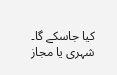کیا جاسکے گا۔
شہری یا مجاز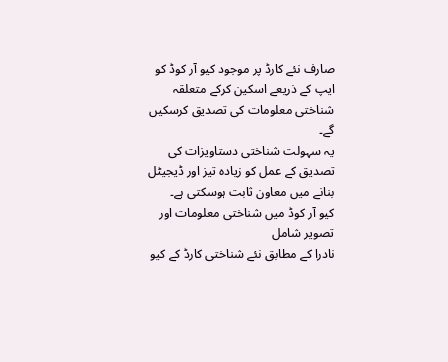صارف نئے کارڈ پر موجود کیو آر کوڈ کو ایپ کے ذریعے اسکین کرکے متعلقہ شناختی معلومات کی تصدیق کرسکیں گے۔
یہ سہولت شناختی دستاویزات کی تصدیق کے عمل کو زیادہ تیز اور ڈیجیٹل بنانے میں معاون ثابت ہوسکتی ہے۔
کیو آر کوڈ میں شناختی معلومات اور تصویر شامل
نادرا کے مطابق نئے شناختی کارڈ کے کیو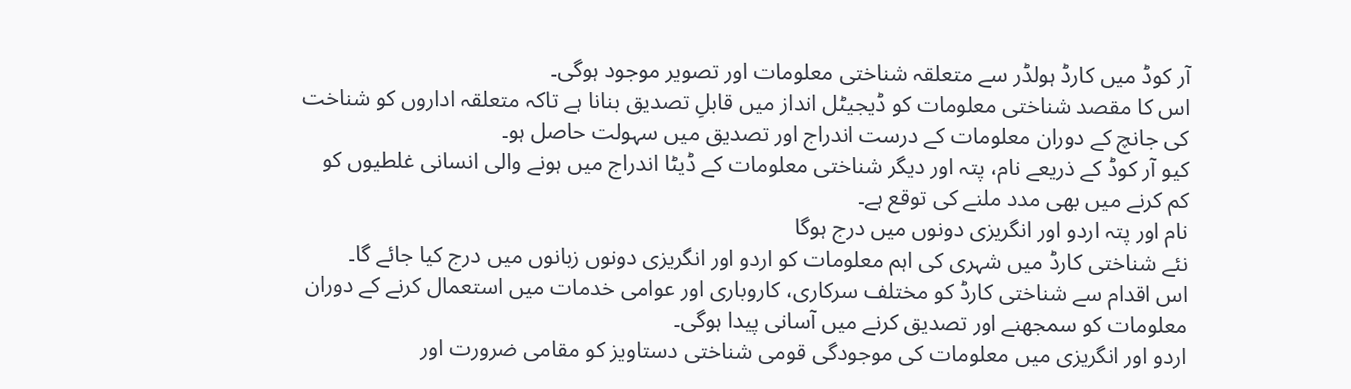آر کوڈ میں کارڈ ہولڈر سے متعلقہ شناختی معلومات اور تصویر موجود ہوگی۔
اس کا مقصد شناختی معلومات کو ڈیجیٹل انداز میں قابلِ تصدیق بنانا ہے تاکہ متعلقہ اداروں کو شناخت کی جانچ کے دوران معلومات کے درست اندراج اور تصدیق میں سہولت حاصل ہو۔
کیو آر کوڈ کے ذریعے نام، پتہ اور دیگر شناختی معلومات کے ڈیٹا اندراج میں ہونے والی انسانی غلطیوں کو کم کرنے میں بھی مدد ملنے کی توقع ہے۔
نام اور پتہ اردو اور انگریزی دونوں میں درج ہوگا
نئے شناختی کارڈ میں شہری کی اہم معلومات کو اردو اور انگریزی دونوں زبانوں میں درج کیا جائے گا۔
اس اقدام سے شناختی کارڈ کو مختلف سرکاری، کاروباری اور عوامی خدمات میں استعمال کرنے کے دوران معلومات کو سمجھنے اور تصدیق کرنے میں آسانی پیدا ہوگی۔
اردو اور انگریزی میں معلومات کی موجودگی قومی شناختی دستاویز کو مقامی ضرورت اور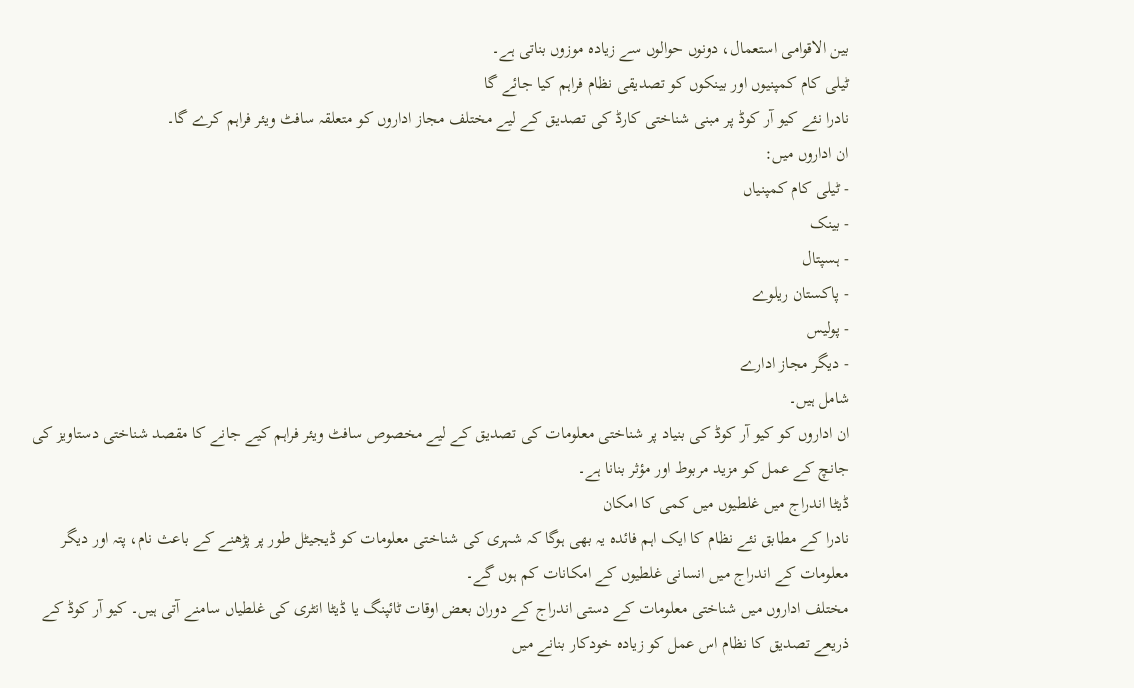بین الاقوامی استعمال، دونوں حوالوں سے زیادہ موزوں بناتی ہے۔
ٹیلی کام کمپنیوں اور بینکوں کو تصدیقی نظام فراہم کیا جائے گا
نادرا نئے کیو آر کوڈ پر مبنی شناختی کارڈ کی تصدیق کے لیے مختلف مجاز اداروں کو متعلقہ سافٹ ویئر فراہم کرے گا۔
ان اداروں میں:
- ٹیلی کام کمپنیاں
- بینک
- ہسپتال
- پاکستان ریلوے
- پولیس
- دیگر مجاز ادارے
شامل ہیں۔
ان اداروں کو کیو آر کوڈ کی بنیاد پر شناختی معلومات کی تصدیق کے لیے مخصوص سافٹ ویئر فراہم کیے جانے کا مقصد شناختی دستاویز کی جانچ کے عمل کو مزید مربوط اور مؤثر بنانا ہے۔
ڈیٹا اندراج میں غلطیوں میں کمی کا امکان
نادرا کے مطابق نئے نظام کا ایک اہم فائدہ یہ بھی ہوگا کہ شہری کی شناختی معلومات کو ڈیجیٹل طور پر پڑھنے کے باعث نام، پتہ اور دیگر معلومات کے اندراج میں انسانی غلطیوں کے امکانات کم ہوں گے۔
مختلف اداروں میں شناختی معلومات کے دستی اندراج کے دوران بعض اوقات ٹائپنگ یا ڈیٹا انٹری کی غلطیاں سامنے آتی ہیں۔ کیو آر کوڈ کے ذریعے تصدیق کا نظام اس عمل کو زیادہ خودکار بنانے میں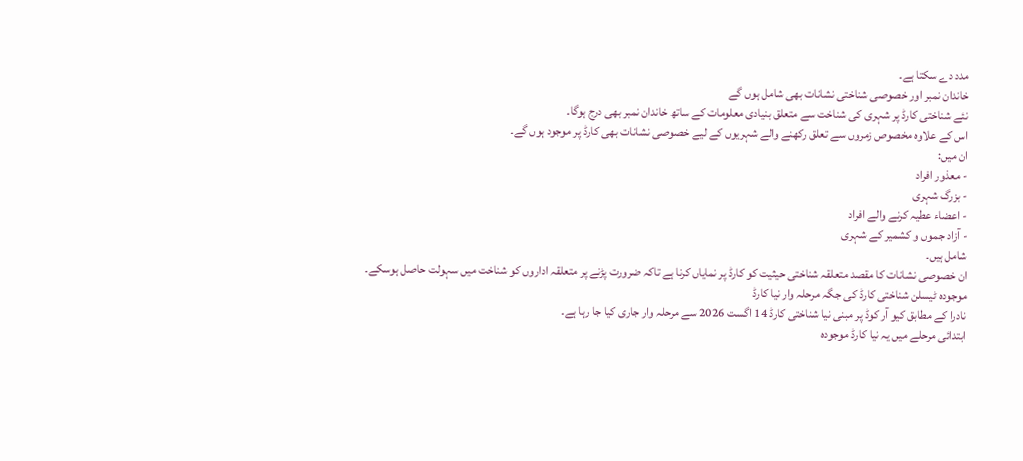مدد دے سکتا ہے۔
خاندان نمبر اور خصوصی شناختی نشانات بھی شامل ہوں گے
نئے شناختی کارڈ پر شہری کی شناخت سے متعلق بنیادی معلومات کے ساتھ خاندان نمبر بھی درج ہوگا۔
اس کے علاوہ مخصوص زمروں سے تعلق رکھنے والے شہریوں کے لیے خصوصی نشانات بھی کارڈ پر موجود ہوں گے۔
ان میں:
- معذور افراد
- بزرگ شہری
- اعضاء عطیہ کرنے والے افراد
- آزاد جموں و کشمیر کے شہری
شامل ہیں۔
ان خصوصی نشانات کا مقصد متعلقہ شناختی حیثیت کو کارڈ پر نمایاں کرنا ہے تاکہ ضرورت پڑنے پر متعلقہ اداروں کو شناخت میں سہولت حاصل ہوسکے۔
موجودہ ٹیسلن شناختی کارڈ کی جگہ مرحلہ وار نیا کارڈ
نادرا کے مطابق کیو آر کوڈ پر مبنی نیا شناختی کارڈ 14 اگست 2026 سے مرحلہ وار جاری کیا جا رہا ہے۔
ابتدائی مرحلے میں یہ نیا کارڈ موجودہ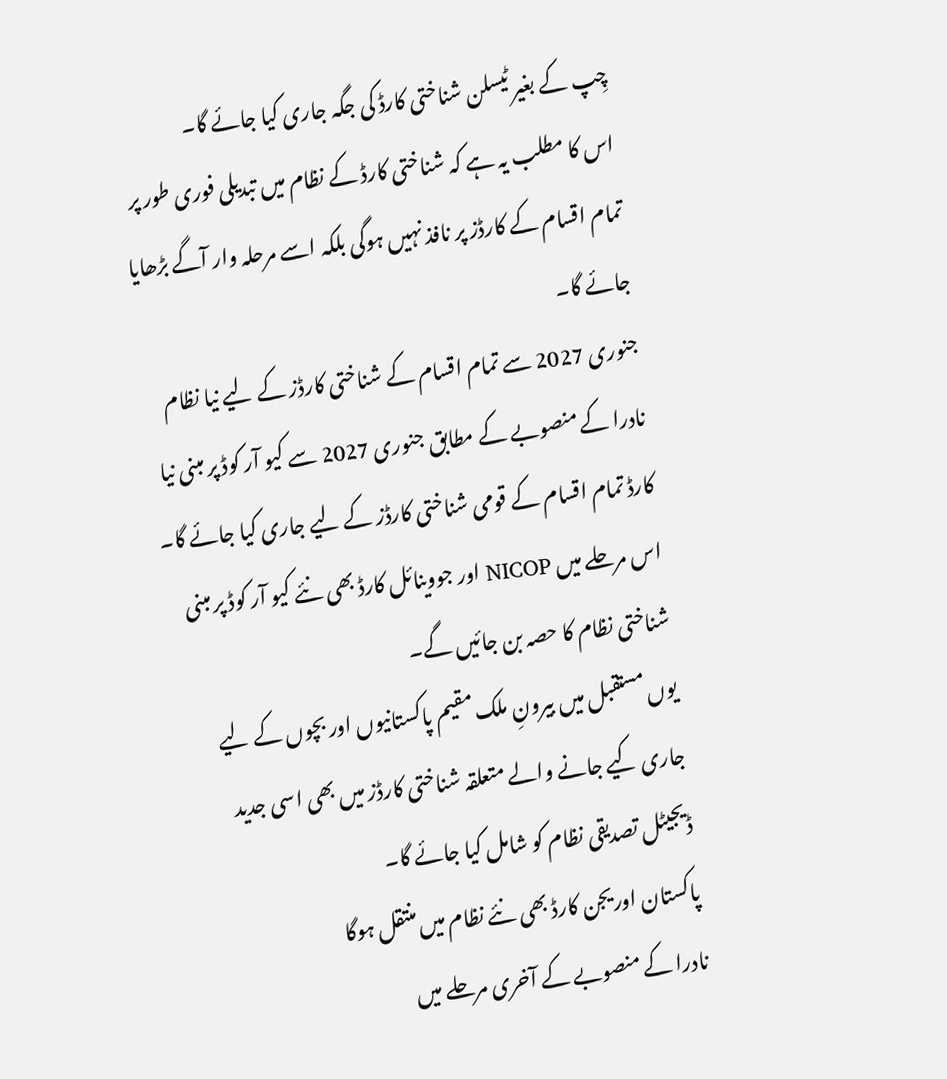چِپ کے بغیر ٹیسلن شناختی کارڈ کی جگہ جاری کیا جائے گا۔
اس کا مطلب یہ ہے کہ شناختی کارڈ کے نظام میں تبدیلی فوری طور پر تمام اقسام کے کارڈز پر نافذ نہیں ہوگی بلکہ اسے مرحلہ وار آگے بڑھایا جائے گا۔
جنوری 2027 سے تمام اقسام کے شناختی کارڈز کے لیے نیا نظام
نادرا کے منصوبے کے مطابق جنوری 2027 سے کیو آر کوڈ پر مبنی نیا کارڈ تمام اقسام کے قومی شناختی کارڈز کے لیے جاری کیا جائے گا۔
اس مرحلے میں NICOP اور جووینائل کارڈ بھی نئے کیو آر کوڈ پر مبنی شناختی نظام کا حصہ بن جائیں گے۔
یوں مستقبل میں بیرونِ ملک مقیم پاکستانیوں اور بچوں کے لیے جاری کیے جانے والے متعلقہ شناختی کارڈز میں بھی اسی جدید ڈیجیٹل تصدیقی نظام کو شامل کیا جائے گا۔
پاکستان اوریجن کارڈ بھی نئے نظام میں منتقل ہوگا
نادرا کے منصوبے کے آخری مرحلے میں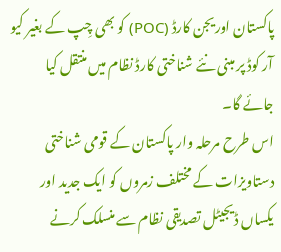پاکستان اوریجن کارڈ (POC) کو بھی چِپ کے بغیر کیو آر کوڈ پر مبنی نئے شناختی کارڈ نظام میں منتقل کیا جائے گا۔
اس طرح مرحلہ وار پاکستان کے قومی شناختی دستاویزات کے مختلف زمروں کو ایک جدید اور یکساں ڈیجیٹل تصدیقی نظام سے منسلک کرنے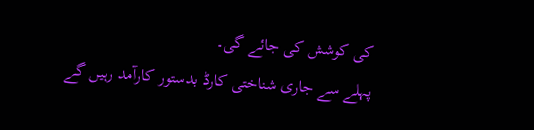کی کوشش کی جائے گی۔
پہلے سے جاری شناختی کارڈ بدستور کارآمد رہیں گے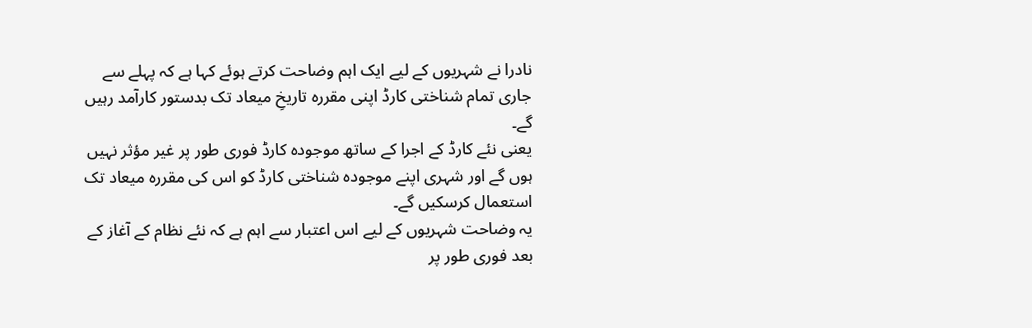نادرا نے شہریوں کے لیے ایک اہم وضاحت کرتے ہوئے کہا ہے کہ پہلے سے جاری تمام شناختی کارڈ اپنی مقررہ تاریخِ میعاد تک بدستور کارآمد رہیں گے۔
یعنی نئے کارڈ کے اجرا کے ساتھ موجودہ کارڈ فوری طور پر غیر مؤثر نہیں ہوں گے اور شہری اپنے موجودہ شناختی کارڈ کو اس کی مقررہ میعاد تک استعمال کرسکیں گے۔
یہ وضاحت شہریوں کے لیے اس اعتبار سے اہم ہے کہ نئے نظام کے آغاز کے بعد فوری طور پر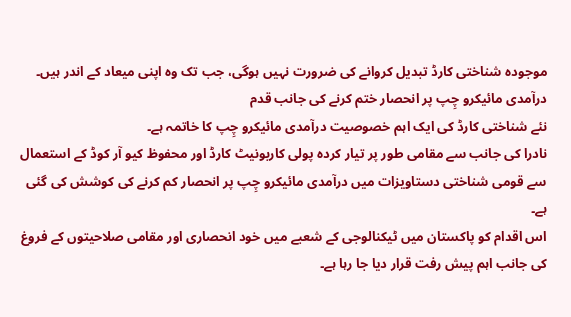موجودہ شناختی کارڈ تبدیل کروانے کی ضرورت نہیں ہوگی، جب تک وہ اپنی میعاد کے اندر ہیں۔
درآمدی مائیکرو چِپ پر انحصار ختم کرنے کی جانب قدم
نئے شناختی کارڈ کی ایک اہم خصوصیت درآمدی مائیکرو چِپ کا خاتمہ ہے۔
نادرا کی جانب سے مقامی طور پر تیار کردہ پولی کاربونیٹ کارڈ اور محفوظ کیو آر کوڈ کے استعمال سے قومی شناختی دستاویزات میں درآمدی مائیکرو چِپ پر انحصار کم کرنے کی کوشش کی گئی ہے۔
اس اقدام کو پاکستان میں ٹیکنالوجی کے شعبے میں خود انحصاری اور مقامی صلاحیتوں کے فروغ کی جانب اہم پیش رفت قرار دیا جا رہا ہے۔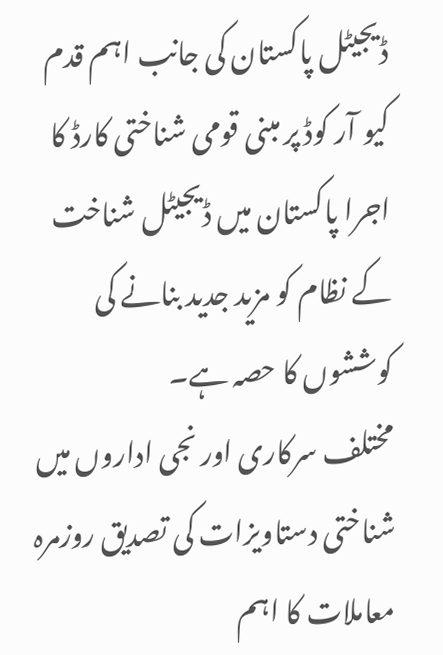ڈیجیٹل پاکستان کی جانب اہم قدم
کیو آر کوڈ پر مبنی قومی شناختی کارڈ کا اجرا پاکستان میں ڈیجیٹل شناخت کے نظام کو مزید جدید بنانے کی کوششوں کا حصہ ہے۔
مختلف سرکاری اور نجی اداروں میں شناختی دستاویزات کی تصدیق روزمرہ معاملات کا اہم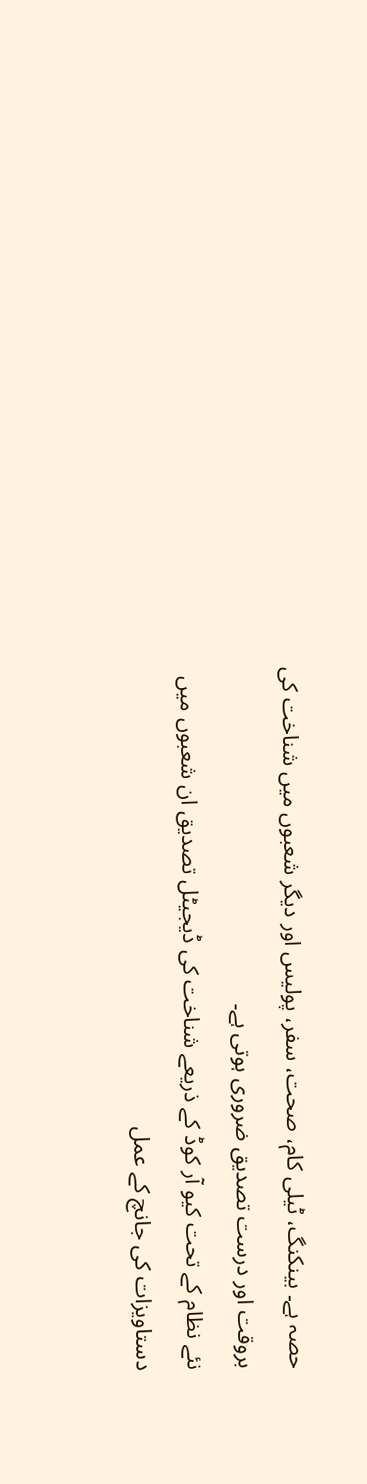حصہ ہے۔ بینکنگ، ٹیلی کام، صحت، سفر، پولیس اور دیگر شعبوں میں شناخت کی بروقت اور درست تصدیق ضروری ہوتی ہے۔
نئے نظام کے تحت کیو آر کوڈ کے ذریعے شناخت کی ڈیجیٹل تصدیق ان شعبوں میں دستاویزات کی جانچ کے عمل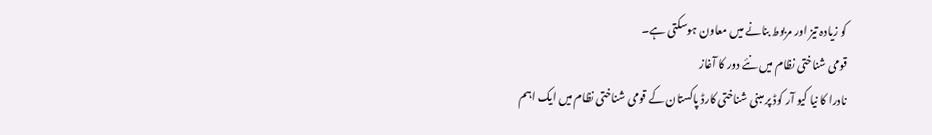کو زیادہ تیز اور مربوط بنانے میں معاون ہوسکتی ہے۔
قومی شناختی نظام میں نئے دور کا آغاز
نادرا کا نیا کیو آر کوڈ پر مبنی شناختی کارڈ پاکستان کے قومی شناختی نظام میں ایک اہم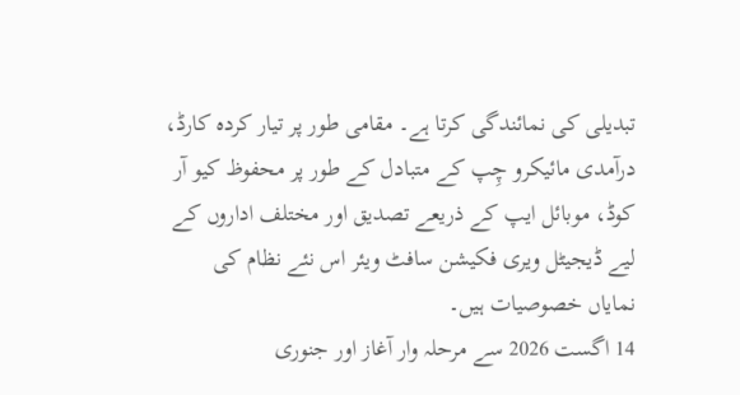تبدیلی کی نمائندگی کرتا ہے۔ مقامی طور پر تیار کردہ کارڈ، درآمدی مائیکرو چِپ کے متبادل کے طور پر محفوظ کیو آر کوڈ، موبائل ایپ کے ذریعے تصدیق اور مختلف اداروں کے لیے ڈیجیٹل ویری فکیشن سافٹ ویئر اس نئے نظام کی نمایاں خصوصیات ہیں۔
14 اگست 2026 سے مرحلہ وار آغاز اور جنوری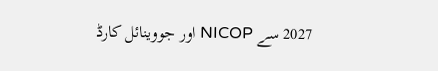2027 سے NICOP اور جووینائل کارڈ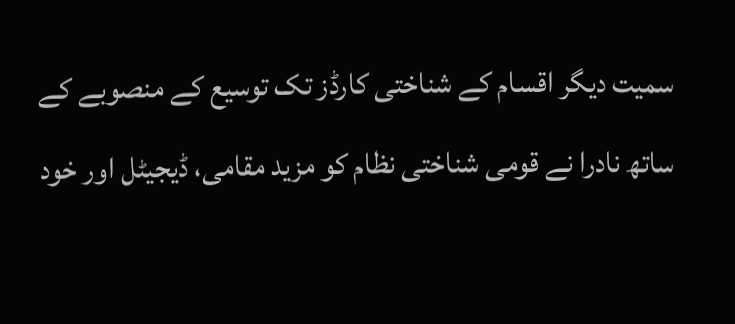سمیت دیگر اقسام کے شناختی کارڈز تک توسیع کے منصوبے کے ساتھ نادرا نے قومی شناختی نظام کو مزید مقامی، ڈیجیٹل اور خود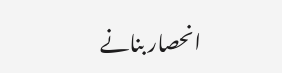انحصار بنانے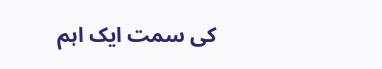کی سمت ایک اہم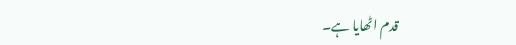قدم اٹھایا ہے۔